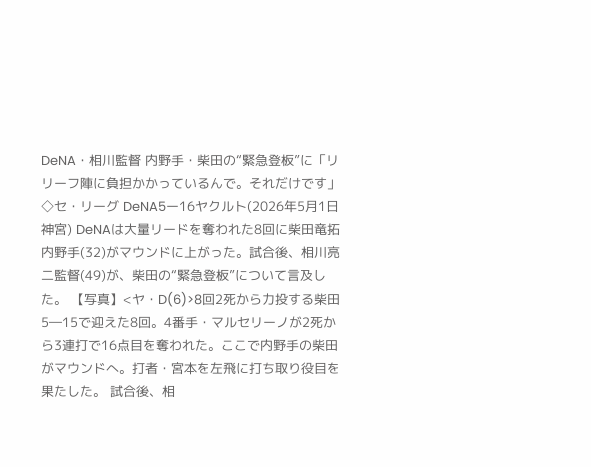DeNA・相川監督 内野手・柴田の“緊急登板”に「リリーフ陣に負担かかっているんで。それだけです」
◇セ・リーグ DeNA5ー16ヤクルト(2026年5月1日 神宮) DeNAは大量リードを奪われた8回に柴田竜拓内野手(32)がマウンドに上がった。試合後、相川亮二監督(49)が、柴田の“緊急登板”について言及した。 【写真】<ヤ・D(6)>8回2死から力投する柴田 5―15で迎えた8回。4番手・マルセリーノが2死から3連打で16点目を奪われた。ここで内野手の柴田がマウンドへ。打者・宮本を左飛に打ち取り役目を果たした。 試合後、相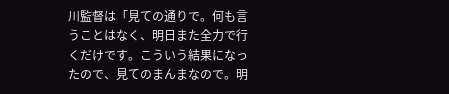川監督は「見ての通りで。何も言うことはなく、明日また全力で行くだけです。こういう結果になったので、見てのまんまなので。明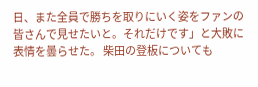日、また全員で勝ちを取りにいく姿をファンの皆さんで見せたいと。それだけです」と大敗に表情を曇らせた。 柴田の登板についても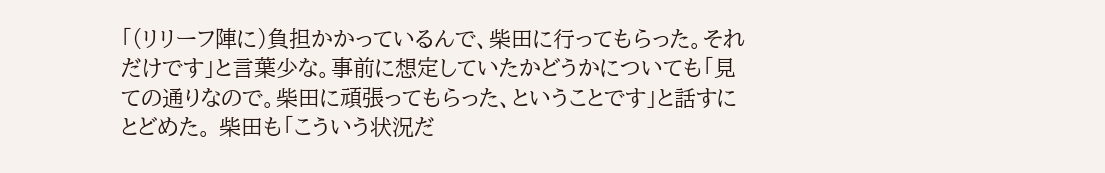「(リリーフ陣に)負担かかっているんで、柴田に行ってもらった。それだけです」と言葉少な。事前に想定していたかどうかについても「見ての通りなので。柴田に頑張ってもらった、ということです」と話すにとどめた。 柴田も「こういう状況だ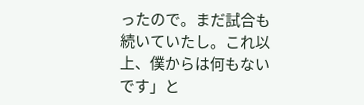ったので。まだ試合も続いていたし。これ以上、僕からは何もないです」と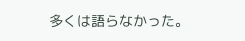多くは語らなかった。